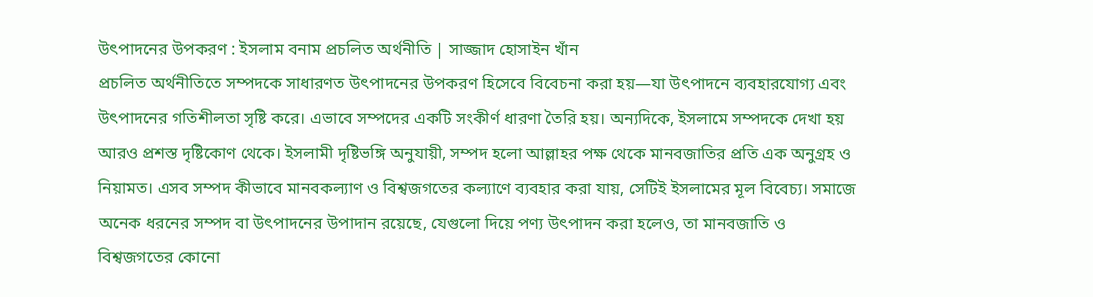উৎপাদনের উপকরণ : ইসলাম বনাম প্রচলিত অর্থনীতি | সাজ্জাদ হোসাইন খাঁন
প্রচলিত অর্থনীতিতে সম্পদকে সাধারণত উৎপাদনের উপকরণ হিসেবে বিবেচনা করা হয়—যা উৎপাদনে ব্যবহারযোগ্য এবং উৎপাদনের গতিশীলতা সৃষ্টি করে। এভাবে সম্পদের একটি সংকীর্ণ ধারণা তৈরি হয়। অন্যদিকে, ইসলামে সম্পদকে দেখা হয় আরও প্রশস্ত দৃষ্টিকোণ থেকে। ইসলামী দৃষ্টিভঙ্গি অনুযায়ী, সম্পদ হলো আল্লাহর পক্ষ থেকে মানবজাতির প্রতি এক অনুগ্রহ ও নিয়ামত। এসব সম্পদ কীভাবে মানবকল্যাণ ও বিশ্বজগতের কল্যাণে ব্যবহার করা যায়, সেটিই ইসলামের মূল বিবেচ্য। সমাজে অনেক ধরনের সম্পদ বা উৎপাদনের উপাদান রয়েছে, যেগুলো দিয়ে পণ্য উৎপাদন করা হলেও, তা মানবজাতি ও বিশ্বজগতের কোনো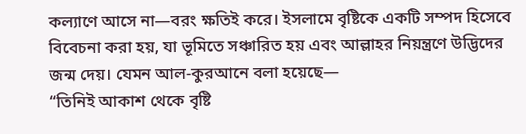কল্যাণে আসে না—বরং ক্ষতিই করে। ইসলামে বৃষ্টিকে একটি সম্পদ হিসেবে বিবেচনা করা হয়, যা ভূমিতে সঞ্চারিত হয় এবং আল্লাহর নিয়ন্ত্রণে উদ্ভিদের জন্ম দেয়। যেমন আল-কুরআনে বলা হয়েছে—
“তিনিই আকাশ থেকে বৃষ্টি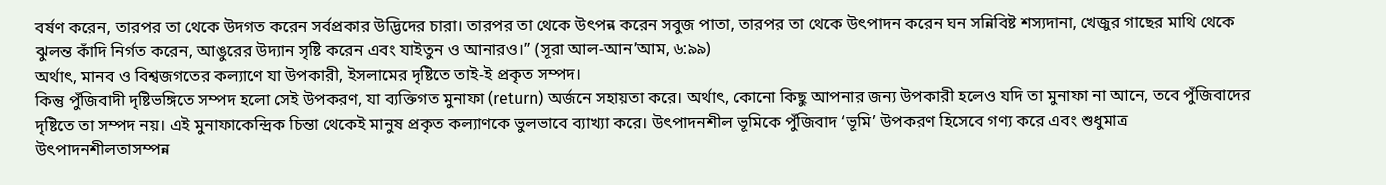বর্ষণ করেন, তারপর তা থেকে উদগত করেন সর্বপ্রকার উদ্ভিদের চারা। তারপর তা থেকে উৎপন্ন করেন সবুজ পাতা, তারপর তা থেকে উৎপাদন করেন ঘন সন্নিবিষ্ট শস্যদানা, খেজুর গাছের মাথি থেকে ঝুলন্ত কাঁদি নির্গত করেন, আঙুরের উদ্যান সৃষ্টি করেন এবং যাইতুন ও আনারও।” (সূরা আল-আন’আম, ৬:৯৯)
অর্থাৎ, মানব ও বিশ্বজগতের কল্যাণে যা উপকারী, ইসলামের দৃষ্টিতে তাই-ই প্রকৃত সম্পদ।
কিন্তু পুঁজিবাদী দৃষ্টিভঙ্গিতে সম্পদ হলো সেই উপকরণ, যা ব্যক্তিগত মুনাফা (return) অর্জনে সহায়তা করে। অর্থাৎ, কোনো কিছু আপনার জন্য উপকারী হলেও যদি তা মুনাফা না আনে, তবে পুঁজিবাদের দৃষ্টিতে তা সম্পদ নয়। এই মুনাফাকেন্দ্রিক চিন্তা থেকেই মানুষ প্রকৃত কল্যাণকে ভুলভাবে ব্যাখ্যা করে। উৎপাদনশীল ভূমিকে পুঁজিবাদ ‘ভূমি’ উপকরণ হিসেবে গণ্য করে এবং শুধুমাত্র উৎপাদনশীলতাসম্পন্ন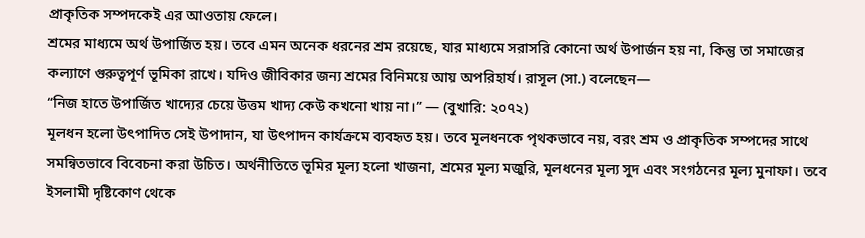প্রাকৃতিক সম্পদকেই এর আওতায় ফেলে।
শ্রমের মাধ্যমে অর্থ উপার্জিত হয়। তবে এমন অনেক ধরনের শ্রম রয়েছে, যার মাধ্যমে সরাসরি কোনো অর্থ উপার্জন হয় না, কিন্তু তা সমাজের কল্যাণে গুরুত্বপূর্ণ ভূমিকা রাখে। যদিও জীবিকার জন্য শ্রমের বিনিময়ে আয় অপরিহার্য। রাসূল (সা.) বলেছেন—
“নিজ হাতে উপার্জিত খাদ্যের চেয়ে উত্তম খাদ্য কেউ কখনো খায় না।” — (বুখারি: ২০৭২)
মূলধন হলো উৎপাদিত সেই উপাদান, যা উৎপাদন কার্যক্রমে ব্যবহৃত হয়। তবে মূলধনকে পৃথকভাবে নয়, বরং শ্রম ও প্রাকৃতিক সম্পদের সাথে সমন্বিতভাবে বিবেচনা করা উচিত। অর্থনীতিতে ভূমির মূল্য হলো খাজনা, শ্রমের মূল্য মজুরি, মূলধনের মূল্য সুদ এবং সংগঠনের মূল্য মুনাফা। তবে ইসলামী দৃষ্টিকোণ থেকে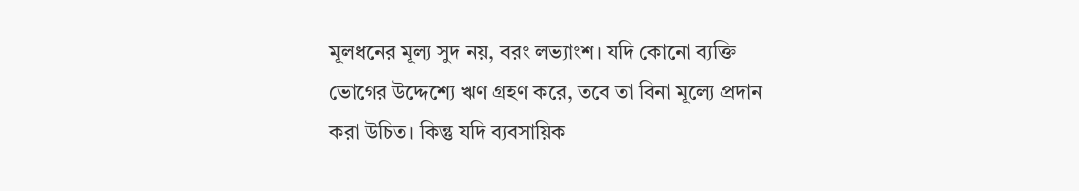মূলধনের মূল্য সুদ নয়, বরং লভ্যাংশ। যদি কোনো ব্যক্তি ভোগের উদ্দেশ্যে ঋণ গ্রহণ করে, তবে তা বিনা মূল্যে প্রদান করা উচিত। কিন্তু যদি ব্যবসায়িক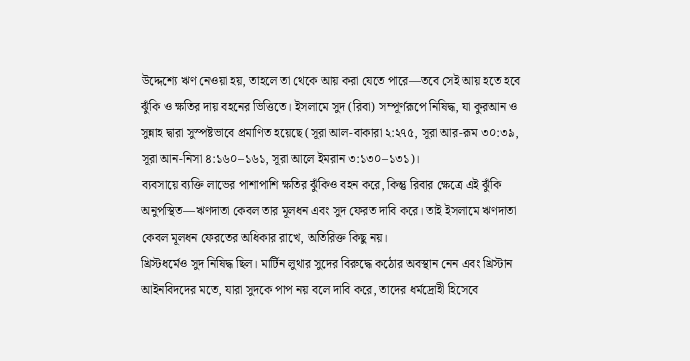উদ্দেশ্যে ঋণ নেওয়া হয়, তাহলে তা থেকে আয় করা যেতে পারে—তবে সেই আয় হতে হবে ঝুঁকি ও ক্ষতির দায় বহনের ভিত্তিতে। ইসলামে সুদ (রিবা) সম্পূর্ণরূপে নিষিদ্ধ, যা কুরআন ও সুন্নাহ দ্বারা সুস্পষ্টভাবে প্রমাণিত হয়েছে (সূরা আল-বাকারা ২:২৭৫, সূরা আর-রূম ৩০:৩৯, সূরা আন-নিসা ৪:১৬০–১৬১, সূরা আলে ইমরান ৩:১৩০–১৩১)।
ব্যবসায়ে ব্যক্তি লাভের পাশাপাশি ক্ষতির ঝুঁকিও বহন করে, কিন্তু রিবার ক্ষেত্রে এই ঝুঁকি অনুপস্থিত—ঋণদাতা কেবল তার মূলধন এবং সুদ ফেরত দাবি করে। তাই ইসলামে ঋণদাতা কেবল মূলধন ফেরতের অধিকার রাখে, অতিরিক্ত কিছু নয়।
খ্রিস্টধর্মেও সুদ নিষিদ্ধ ছিল। মার্টিন লুথার সুদের বিরুদ্ধে কঠোর অবস্থান নেন এবং খ্রিস্টান আইনবিদদের মতে, যারা সুদকে পাপ নয় বলে দাবি করে, তাদের ধর্মদ্রোহী হিসেবে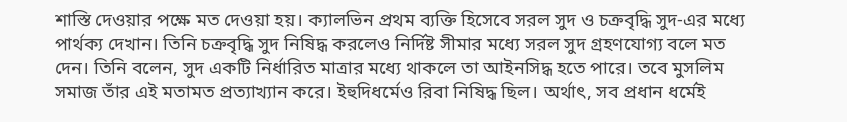শাস্তি দেওয়ার পক্ষে মত দেওয়া হয়। ক্যালভিন প্রথম ব্যক্তি হিসেবে সরল সুদ ও চক্রবৃদ্ধি সুদ-এর মধ্যে পার্থক্য দেখান। তিনি চক্রবৃদ্ধি সুদ নিষিদ্ধ করলেও নির্দিষ্ট সীমার মধ্যে সরল সুদ গ্রহণযোগ্য বলে মত দেন। তিনি বলেন, সুদ একটি নির্ধারিত মাত্রার মধ্যে থাকলে তা আইনসিদ্ধ হতে পারে। তবে মুসলিম সমাজ তাঁর এই মতামত প্রত্যাখ্যান করে। ইহুদিধর্মেও রিবা নিষিদ্ধ ছিল। অর্থাৎ, সব প্রধান ধর্মেই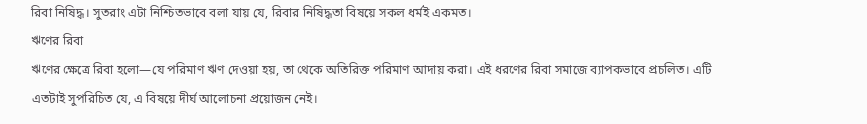রিবা নিষিদ্ধ। সুতরাং এটা নিশ্চিতভাবে বলা যায় যে, রিবার নিষিদ্ধতা বিষয়ে সকল ধর্মই একমত।
ঋণের রিবা
ঋণের ক্ষেত্রে রিবা হলো—যে পরিমাণ ঋণ দেওয়া হয়, তা থেকে অতিরিক্ত পরিমাণ আদায় করা। এই ধরণের রিবা সমাজে ব্যাপকভাবে প্রচলিত। এটি এতটাই সুপরিচিত যে, এ বিষয়ে দীর্ঘ আলোচনা প্রয়োজন নেই।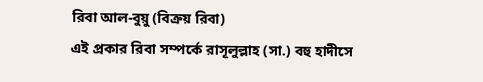রিবা আল-বুয়ু (বিক্রয় রিবা)
এই প্রকার রিবা সম্পর্কে রাসূলুল্লাহ (সা.) বহু হাদীসে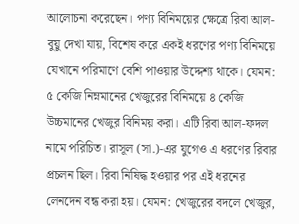আলোচনা করেছেন। পণ্য বিনিময়ের ক্ষেত্রে রিবা আল-বুয়ু দেখা যায়, বিশেষ করে একই ধরণের পণ্য বিনিময়ে যেখানে পরিমাণে বেশি পাওয়ার উদ্দেশ্য থাকে। যেমন: ৫ কেজি নিম্নমানের খেজুরের বিনিময়ে ৪ কেজি উচ্চমানের খেজুর বিনিময় করা। এটি রিবা আল-ফদল নামে পরিচিত। রাসূল (সা.)-এর যুগেও এ ধরণের রিবার প্রচলন ছিল। রিবা নিষিদ্ধ হওয়ার পর এই ধরনের লেনদেন বন্ধ করা হয়। যেমন: খেজুরের বদলে খেজুর,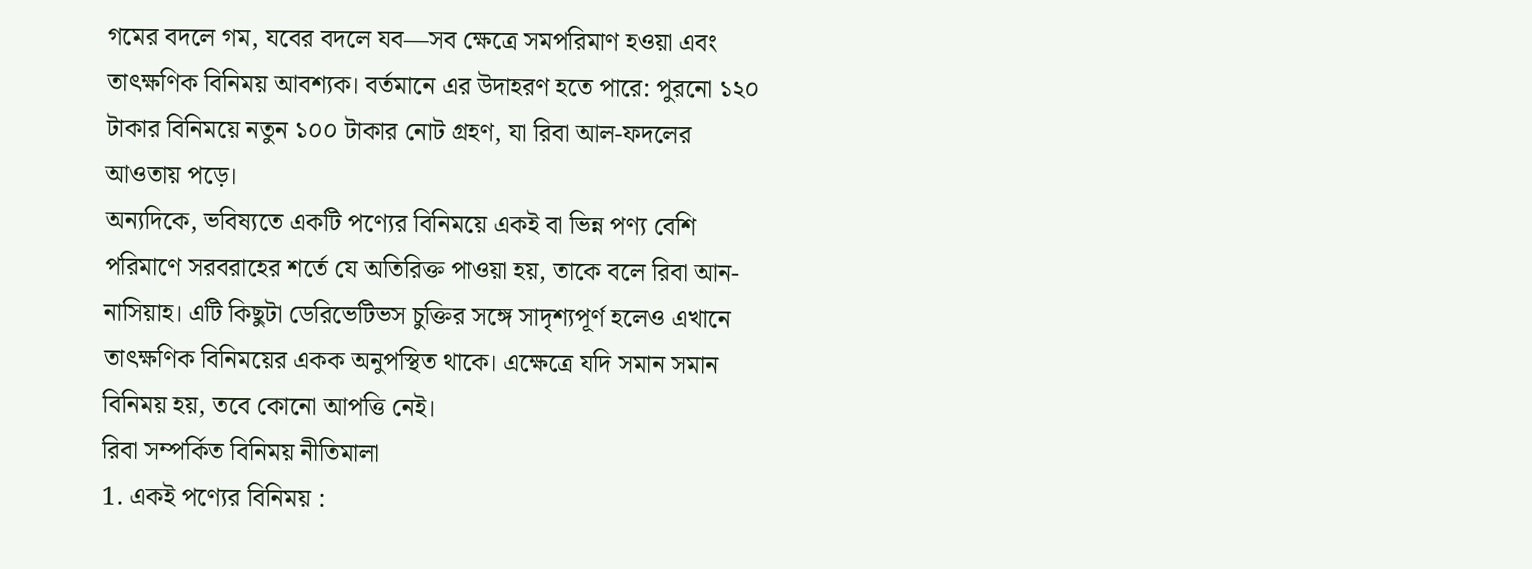গমের বদলে গম, যবের বদলে যব—সব ক্ষেত্রে সমপরিমাণ হওয়া এবং তাৎক্ষণিক বিনিময় আবশ্যক। বর্তমানে এর উদাহরণ হতে পারে: পুরনো ১২০ টাকার বিনিময়ে নতুন ১০০ টাকার নোট গ্রহণ, যা রিবা আল-ফদলের আওতায় পড়ে।
অন্যদিকে, ভবিষ্যতে একটি পণ্যের বিনিময়ে একই বা ভিন্ন পণ্য বেশি পরিমাণে সরবরাহের শর্তে যে অতিরিক্ত পাওয়া হয়, তাকে বলে রিবা আন-নাসিয়াহ। এটি কিছুটা ডেরিভেটিভস চুক্তির সঙ্গে সাদৃশ্যপূর্ণ হলেও এখানে তাৎক্ষণিক বিনিময়ের একক অনুপস্থিত থাকে। এক্ষেত্রে যদি সমান সমান বিনিময় হয়, তবে কোনো আপত্তি নেই।
রিবা সম্পর্কিত বিনিময় নীতিমালা
1. একই পণ্যের বিনিময় :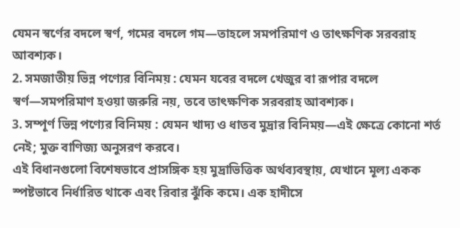যেমন স্বর্ণের বদলে স্বর্ণ, গমের বদলে গম—তাহলে সমপরিমাণ ও তাৎক্ষণিক সরবরাহ আবশ্যক।
2. সমজাতীয় ভিন্ন পণ্যের বিনিময় : যেমন যবের বদলে খেজুর বা রূপার বদলে স্বর্ণ—সমপরিমাণ হওয়া জরুরি নয়, তবে তাৎক্ষণিক সরবরাহ আবশ্যক।
3. সম্পূর্ণ ভিন্ন পণ্যের বিনিময় : যেমন খাদ্য ও ধাতব মুদ্রার বিনিময়—এই ক্ষেত্রে কোনো শর্ত নেই; মুক্ত বাণিজ্য অনুসরণ করবে।
এই বিধানগুলো বিশেষভাবে প্রাসঙ্গিক হয় মুদ্রাভিত্তিক অর্থব্যবস্থায়, যেখানে মূল্য একক স্পষ্টভাবে নির্ধারিত থাকে এবং রিবার ঝুঁকি কমে। এক হাদীসে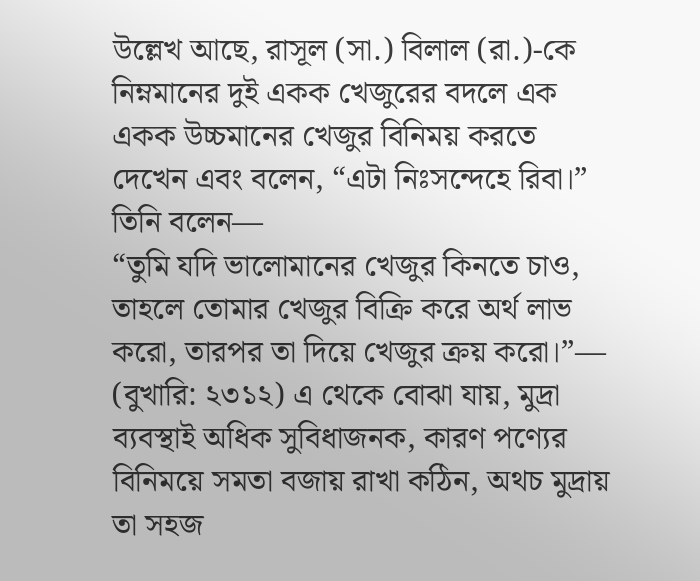উল্লেখ আছে, রাসূল (সা.) বিলাল (রা.)-কে নিম্নমানের দুই একক খেজুরের বদলে এক একক উচ্চমানের খেজুর বিনিময় করতে দেখেন এবং বলেন, “এটা নিঃসন্দেহে রিবা।” তিনি বলেন—
“তুমি যদি ভালোমানের খেজুর কিনতে চাও, তাহলে তোমার খেজুর বিক্রি করে অর্থ লাভ করো, তারপর তা দিয়ে খেজুর ক্রয় করো।”— (বুখারি: ২৩১২) এ থেকে বোঝা যায়, মুদ্রা ব্যবস্থাই অধিক সুবিধাজনক, কারণ পণ্যের বিনিময়ে সমতা বজায় রাখা কঠিন, অথচ মুদ্রায় তা সহজ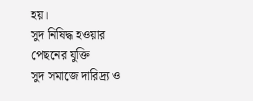হয়।
সুদ নিষিদ্ধ হওয়ার পেছনের যুক্তি
সুদ সমাজে দারিদ্র্য ও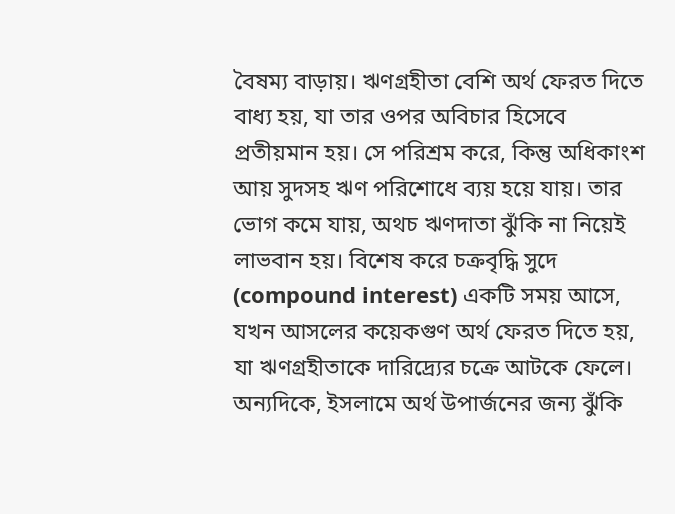বৈষম্য বাড়ায়। ঋণগ্রহীতা বেশি অর্থ ফেরত দিতে বাধ্য হয়, যা তার ওপর অবিচার হিসেবে প্রতীয়মান হয়। সে পরিশ্রম করে, কিন্তু অধিকাংশ আয় সুদসহ ঋণ পরিশোধে ব্যয় হয়ে যায়। তার ভোগ কমে যায়, অথচ ঋণদাতা ঝুঁকি না নিয়েই লাভবান হয়। বিশেষ করে চক্রবৃদ্ধি সুদে (compound interest) একটি সময় আসে, যখন আসলের কয়েকগুণ অর্থ ফেরত দিতে হয়, যা ঋণগ্রহীতাকে দারিদ্র্যের চক্রে আটকে ফেলে। অন্যদিকে, ইসলামে অর্থ উপার্জনের জন্য ঝুঁকি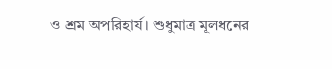ও শ্রম অপরিহার্য। শুধুমাত্র মূলধনের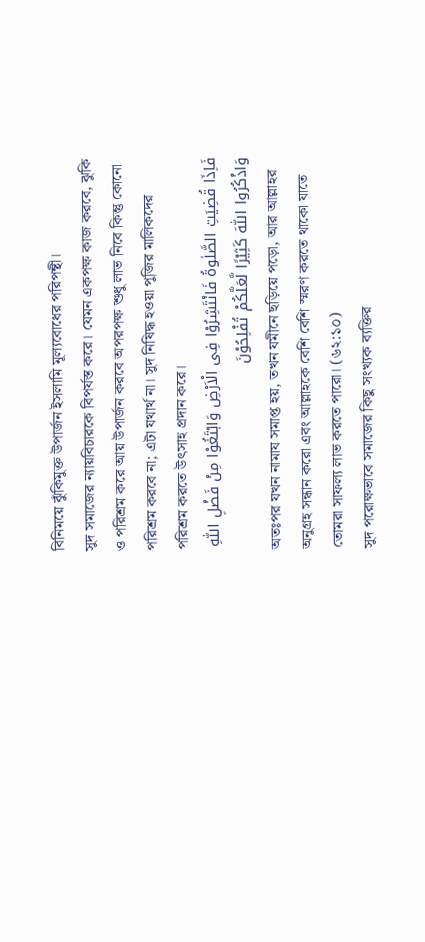বিনিময়ে ঝুঁকিমুক্ত উপার্জন ইসলামি মূল্যবোধের পরিপন্থী।
সুদ সমাজের ন্যায়বিচারকে বিপর্যস্ত করে। যেমন একপক্ষ কাজ করবে, ঝুকি ও পরিশ্রম করে আয় উপার্জন করবে অপরপক্ষ শুধু লাভ নিবে কিন্তু কোনো পরিশ্রম করবে না; এটা যথার্থ না। সুদ নিষিদ্ধ হওয়া পুজির মালিকদের পরিশ্রম করতে উৎসাহ প্রদান করে।
فَاِذَا قُضِيَتِ الصَّلٰوةُ فَانْتَشِرُوْا فِى الْاَرْضِ وَابْتَغُوْا مِنْ فَضْلِ اللّٰهِ وَاذْكُرُوا اللّٰهَ كَثِيْرًا لَّعَلَّكُمْ تُفْلِحُوْنَ
অতঃপর যখন নামায সমাপ্ত হয়, তখন যমীনে ছড়িয়ে পড়ো, আর আল্লাহর অনুগ্রহ সন্ধান করো এবং আল্লাহকে বেশি বেশি স্মরণ করতে থাকো যাতে তোমরা সাফল্য লাভ করতে পারো। (৬২:১০)
সুদ পরোক্ষভাবে সমাজের কিছু সংখ্যক ব্যক্তির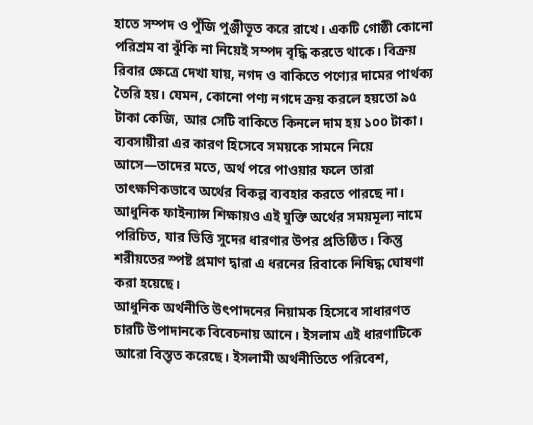হাতে সম্পদ ও পুঁজি পুঞ্জীভূত করে রাখে। একটি গোষ্ঠী কোনো পরিশ্রম বা ঝুঁকি না নিয়েই সম্পদ বৃদ্ধি করতে থাকে। বিক্রয় রিবার ক্ষেত্রে দেখা যায়, নগদ ও বাকিতে পণ্যের দামের পার্থক্য তৈরি হয়। যেমন, কোনো পণ্য নগদে ক্রয় করলে হয়তো ৯৫ টাকা কেজি, আর সেটি বাকিতে কিনলে দাম হয় ১০০ টাকা। ব্যবসায়ীরা এর কারণ হিসেবে সময়কে সামনে নিয়ে আসে—তাদের মতে, অর্থ পরে পাওয়ার ফলে তারা তাৎক্ষণিকভাবে অর্থের বিকল্প ব্যবহার করতে পারছে না। আধুনিক ফাইন্যান্স শিক্ষায়ও এই যুক্তি অর্থের সময়মূল্য নামে পরিচিত, যার ভিত্তি সুদের ধারণার উপর প্রতিষ্ঠিত। কিন্তু শরীয়তের স্পষ্ট প্রমাণ দ্বারা এ ধরনের রিবাকে নিষিদ্ধ ঘোষণা করা হয়েছে।
আধুনিক অর্থনীতি উৎপাদনের নিয়ামক হিসেবে সাধারণত চারটি উপাদানকে বিবেচনায় আনে। ইসলাম এই ধারণাটিকে আরো বিস্তৃত করেছে। ইসলামী অর্থনীতিতে পরিবেশ,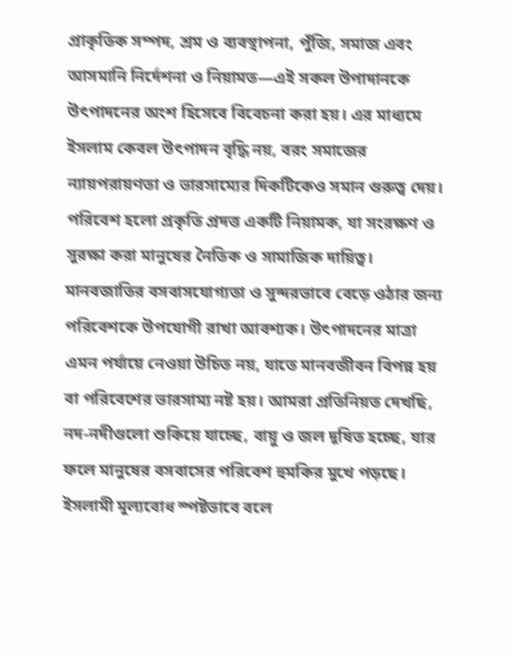প্রাকৃতিক সম্পদ, শ্রম ও ব্যবস্থাপনা, পুঁজি, সমাজ এবং আসমানি নির্দেশনা ও নিয়ামত—এই সকল উপাদানকে উৎপাদনের অংশ হিসেবে বিবেচনা করা হয়। এর মাধ্যমে ইসলাম কেবল উৎপাদন বৃদ্ধি নয়, বরং সমাজের ন্যায়পরায়ণতা ও ভারসাম্যের দিকটিকেও সমান গুরুত্ব দেয়।
পরিবেশ হলো প্রকৃতি প্রদত্ত একটি নিয়ামক, যা সংরক্ষণ ও সুরক্ষা করা মানুষের নৈতিক ও সামাজিক দায়িত্ব। মানবজাতির বসবাসযোগ্যতা ও সুন্দরভাবে বেড়ে ওঠার জন্য পরিবেশকে উপযোগী রাখা আবশ্যক। উৎপাদনের মাত্রা এমন পর্যায়ে নেওয়া উচিত নয়, যাতে মানবজীবন বিপন্ন হয় বা পরিবেশের ভারসাম্য নষ্ট হয়। আমরা প্রতিনিয়ত দেখছি, নদ-নদীগুলো শুকিয়ে যাচ্ছে, বায়ু ও জল দূষিত হচ্ছে, যার ফলে মানুষের বসবাসের পরিবেশ হুমকির মুখে পড়ছে। ইসলামী মূল্যবোধ স্পষ্টভাবে বলে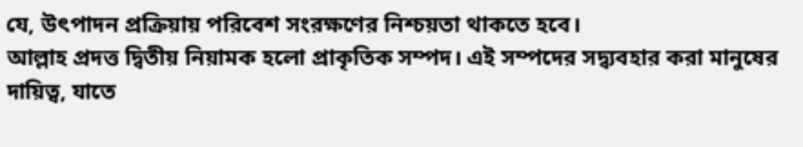যে, উৎপাদন প্রক্রিয়ায় পরিবেশ সংরক্ষণের নিশ্চয়তা থাকতে হবে।
আল্লাহ প্রদত্ত দ্বিতীয় নিয়ামক হলো প্রাকৃতিক সম্পদ। এই সম্পদের সদ্ব্যবহার করা মানুষের দায়িত্ব, যাতে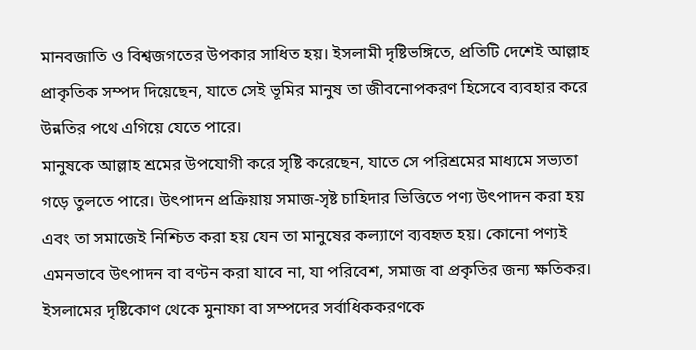মানবজাতি ও বিশ্বজগতের উপকার সাধিত হয়। ইসলামী দৃষ্টিভঙ্গিতে, প্রতিটি দেশেই আল্লাহ প্রাকৃতিক সম্পদ দিয়েছেন, যাতে সেই ভূমির মানুষ তা জীবনোপকরণ হিসেবে ব্যবহার করে উন্নতির পথে এগিয়ে যেতে পারে।
মানুষকে আল্লাহ শ্রমের উপযোগী করে সৃষ্টি করেছেন, যাতে সে পরিশ্রমের মাধ্যমে সভ্যতা গড়ে তুলতে পারে। উৎপাদন প্রক্রিয়ায় সমাজ-সৃষ্ট চাহিদার ভিত্তিতে পণ্য উৎপাদন করা হয় এবং তা সমাজেই নিশ্চিত করা হয় যেন তা মানুষের কল্যাণে ব্যবহৃত হয়। কোনো পণ্যই এমনভাবে উৎপাদন বা বণ্টন করা যাবে না, যা পরিবেশ, সমাজ বা প্রকৃতির জন্য ক্ষতিকর। ইসলামের দৃষ্টিকোণ থেকে মুনাফা বা সম্পদের সর্বাধিককরণকে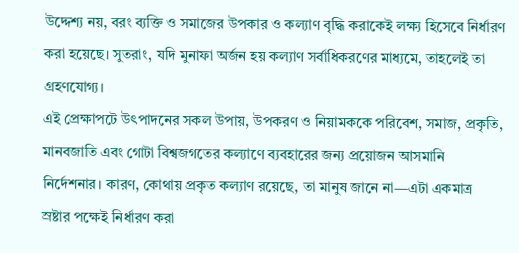উদ্দেশ্য নয়, বরং ব্যক্তি ও সমাজের উপকার ও কল্যাণ বৃদ্ধি করাকেই লক্ষ্য হিসেবে নির্ধারণ করা হয়েছে। সুতরাং, যদি মুনাফা অর্জন হয় কল্যাণ সর্বাধিকরণের মাধ্যমে, তাহলেই তা গ্রহণযোগ্য।
এই প্রেক্ষাপটে উৎপাদনের সকল উপায়, উপকরণ ও নিয়ামককে পরিবেশ, সমাজ, প্রকৃতি, মানবজাতি এবং গোটা বিশ্বজগতের কল্যাণে ব্যবহারের জন্য প্রয়োজন আসমানি নির্দেশনার। কারণ, কোথায় প্রকৃত কল্যাণ রয়েছে, তা মানুষ জানে না—এটা একমাত্র স্রষ্টার পক্ষেই নির্ধারণ করা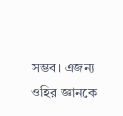সম্ভব। এজন্য ওহির জ্ঞানকে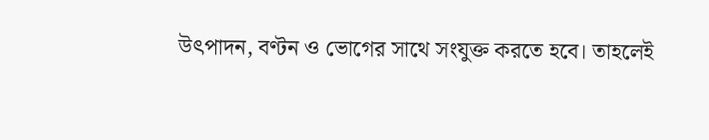উৎপাদন, বণ্টন ও ভোগের সাথে সংযুক্ত করতে হবে। তাহলেই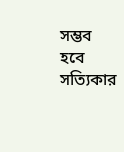সম্ভব হবে সত্যিকার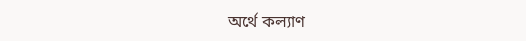অর্থে কল্যাণ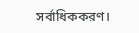সর্বাধিককরণ।